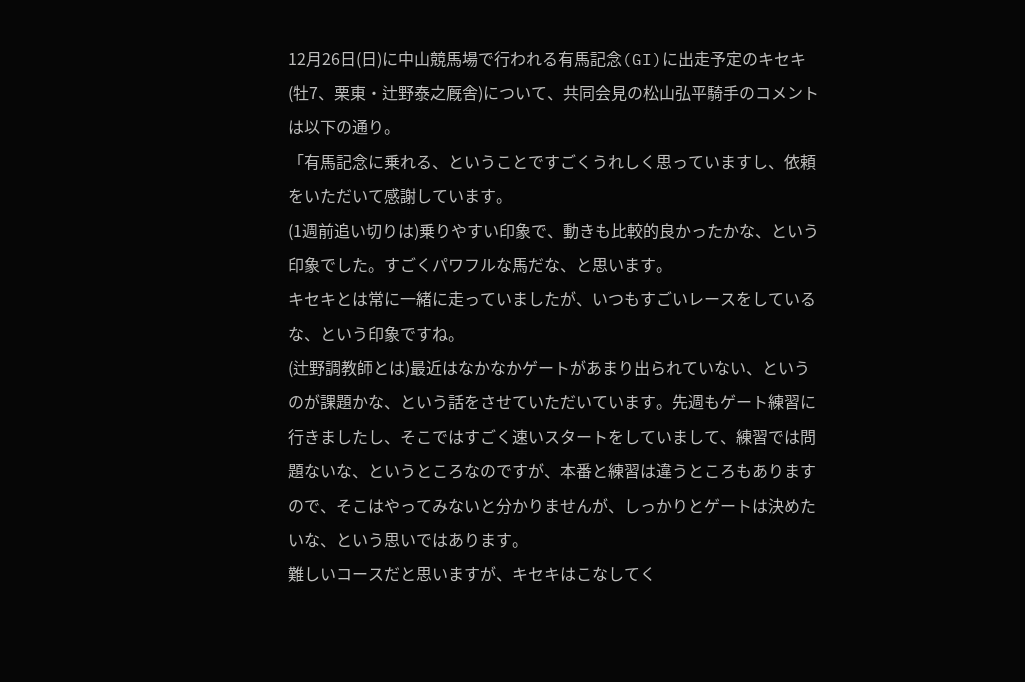12月26日(日)に中山競馬場で行われる有馬記念(GI)に出走予定のキセキ(牡7、栗東・辻野泰之厩舎)について、共同会見の松山弘平騎手のコメントは以下の通り。
「有馬記念に乗れる、ということですごくうれしく思っていますし、依頼をいただいて感謝しています。
(1週前追い切りは)乗りやすい印象で、動きも比較的良かったかな、という印象でした。すごくパワフルな馬だな、と思います。
キセキとは常に一緒に走っていましたが、いつもすごいレースをしているな、という印象ですね。
(辻野調教師とは)最近はなかなかゲートがあまり出られていない、というのが課題かな、という話をさせていただいています。先週もゲート練習に行きましたし、そこではすごく速いスタートをしていまして、練習では問題ないな、というところなのですが、本番と練習は違うところもありますので、そこはやってみないと分かりませんが、しっかりとゲートは決めたいな、という思いではあります。
難しいコースだと思いますが、キセキはこなしてく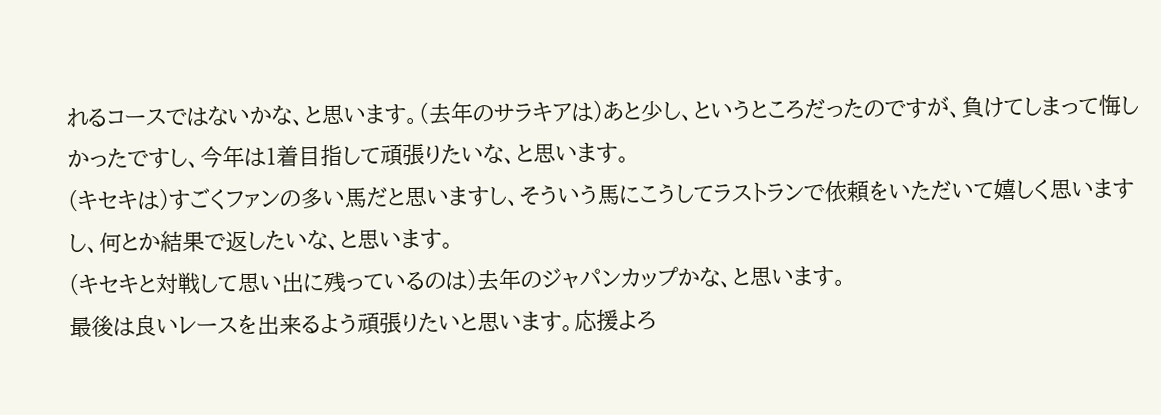れるコースではないかな、と思います。(去年のサラキアは)あと少し、というところだったのですが、負けてしまって悔しかったですし、今年は1着目指して頑張りたいな、と思います。
(キセキは)すごくファンの多い馬だと思いますし、そういう馬にこうしてラストランで依頼をいただいて嬉しく思いますし、何とか結果で返したいな、と思います。
(キセキと対戦して思い出に残っているのは)去年のジャパンカップかな、と思います。
最後は良いレースを出来るよう頑張りたいと思います。応援よろ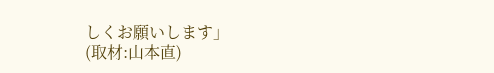しくお願いします」
(取材:山本直)